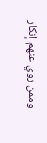وممن روي عنهم إنكار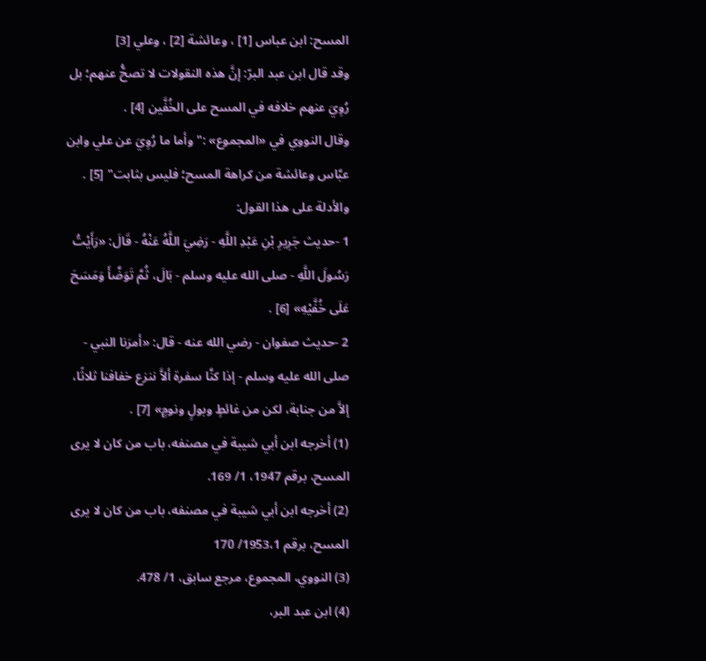المسح: ابن عباس [1] ، وعائشة [2] ، وعلي [3]
وقد قال ابن عبد البرّ: إنَّ هذه النقولات لا تصحُّ عنهم؛ بل رُوِيَ عنهم خلافه في المسح على الخُفَّين [4] .
وقال النووي في «المجموع» :"وأما ما رُوِيَ عن علي وابن عبَّاس وعائشة من كراهة المسح؛ فليس بثابت" [5] .
والأدلة على هذا القول:
1 -حديث جَرِيرِ بْنِ عَبْدِ اللَّهِ - رَضِيَ اللَّهُ عَنْهُ - قَالَ: «رَأَيْتُ رَسُولَ اللَّهِ - صلى الله عليه وسلم - بَالَ، ثُمَّ تَوَضَّأَ وَمَسَحَ عَلَى خُفَّيْهِ» [6] .
2 -حديث صفوان - رضي الله عنه - قال: «أمرَنا النبي - صلى الله عليه وسلم - إذا كنَّا سفرة ألاَّ ننزع خفافنا ثلاثًا، إلاَّ من جنابة، لكن من غائطٍ وبولٍ ونومٍ» [7] .
(1) أخرجه ابن أبي شيبة في مصنفه، باب من كان لا يرى المسح، برقم 1947، 1/ 169.
(2) أخرجه ابن أبي شيبة في مصنفه، باب من كان لا يرى المسح، برقم 1953،1/ 170
(3) النووي، المجموع، مرجع سابق، 1/ 478.
(4) ابن عبد البر،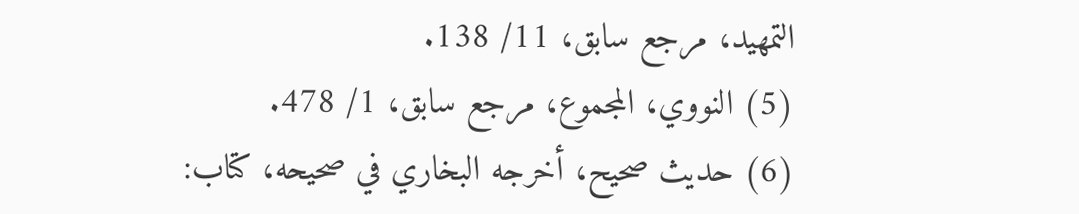التمهيد، مرجع سابق، 11/ 138.
(5) النووي، المجموع، مرجع سابق، 1/ 478.
(6) حديث صحيح، أخرجه البخاري في صحيحه، كتاب: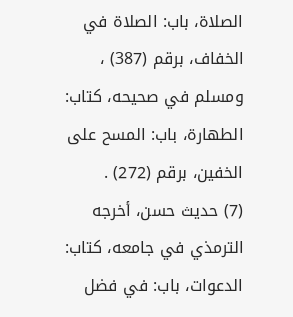الصلاة، باب: الصلاة في الخفاف، برقم (387) ، ومسلم في صحيحه، كتاب: الطهارة، باب: المسح على الخفين، برقم (272) .
(7) حديث حسن، أخرجه الترمذي في جامعه، كتاب: الدعوات، باب: في فضل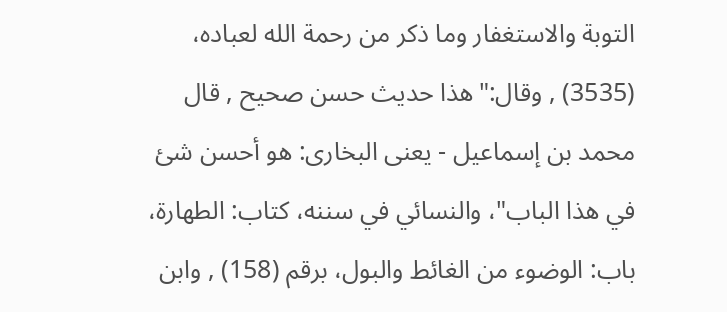التوبة والاستغفار وما ذكر من رحمة الله لعباده، (3535) , وقال:"هذا حديث حسن صحيح , قال محمد بن إسماعيل - يعنى البخارى: هو أحسن شئ في هذا الباب"، والنسائي في سننه، كتاب: الطهارة، باب: الوضوء من الغائط والبول، برقم (158) , وابن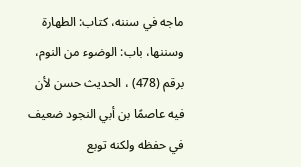ماجه في سننه، كتاب: الطهارة وسننها، باب: الوضوء من النوم، برقم (478) ، الحديث حسن لأن فيه عاصمًا بن أبي النجود ضعيف في حفظه ولكنه توبع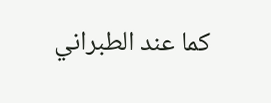كما عند الطبراني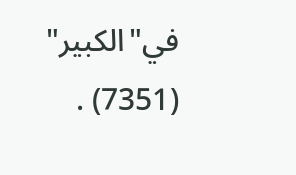في"الكبير" (7351) .